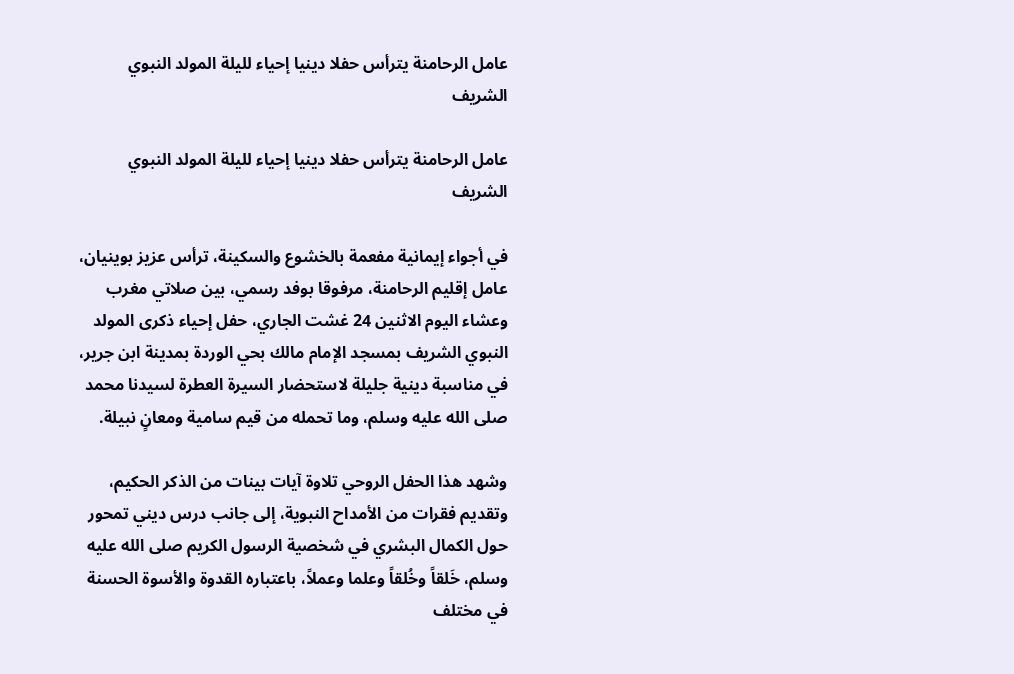عامل الرحامنة يترأس حفلا دينيا إحياء لليلة المولد النبوي الشريف

عامل الرحامنة يترأس حفلا دينيا إحياء لليلة المولد النبوي الشريف

في أجواء إيمانية مفعمة بالخشوع والسكينة، ترأس عزيز بوينيان، عامل إقليم الرحامنة، مرفوقا بوفد رسمي، بين صلاتي مغرب وعشاء اليوم الاثنين 24 غشت الجاري، حفل إحياء ذكرى المولد النبوي الشريف بمسجد الإمام مالك بحي الوردة بمدينة ابن جرير، في مناسبة دينية جليلة لاستحضار السيرة العطرة لسيدنا محمد صلى الله عليه وسلم، وما تحمله من قيم سامية ومعانٍ نبيلة.

وشهد هذا الحفل الروحي تلاوة آيات بينات من الذكر الحكيم، وتقديم فقرات من الأمداح النبوية، إلى جانب درس ديني تمحور حول الكمال البشري في شخصية الرسول الكريم صلى الله عليه وسلم، خَلقاً وخُلقاً وعلما وعملاً، باعتباره القدوة والأسوة الحسنة في مختلف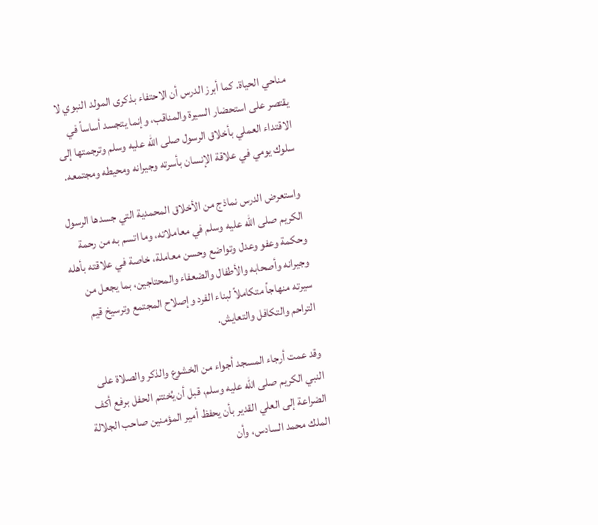مناحي الحياة. كما أبرز الدرس أن الاحتفاء بذكرى المولد النبوي لا يقتصر على استحضار السيرة والمناقب، وإنما يتجسد أساساً في الاقتداء العملي بأخلاق الرسول صلى الله عليه وسلم وترجمتها إلى سلوك يومي في علاقة الإنسان بأسرته وجيرانه ومحيطه ومجتمعه.

واستعرض الدرس نماذج من الأخلاق المحمدية التي جسدها الرسول الكريم صلى الله عليه وسلم في معاملاته، وما اتسم به من رحمة وحكمة وعفو وعدل وتواضع وحسن معاملة، خاصة في علاقته بأهله وجيرانه وأصحابه والأطفال والضعفاء والمحتاجين، بما يجعل من سيرته منهاجاً متكاملاً لبناء الفرد وإصلاح المجتمع وترسيخ قيم التراحم والتكافل والتعايش.

وقد عمت أرجاء المسجد أجواء من الخشوع والذكر والصلاة على النبي الكريم صلى الله عليه وسلم، قبل أن يُختتم الحفل برفع أكف الضراعة إلى العلي القدير بأن يحفظ أمير المؤمنين صاحب الجلالة الملك محمد السادس، وأن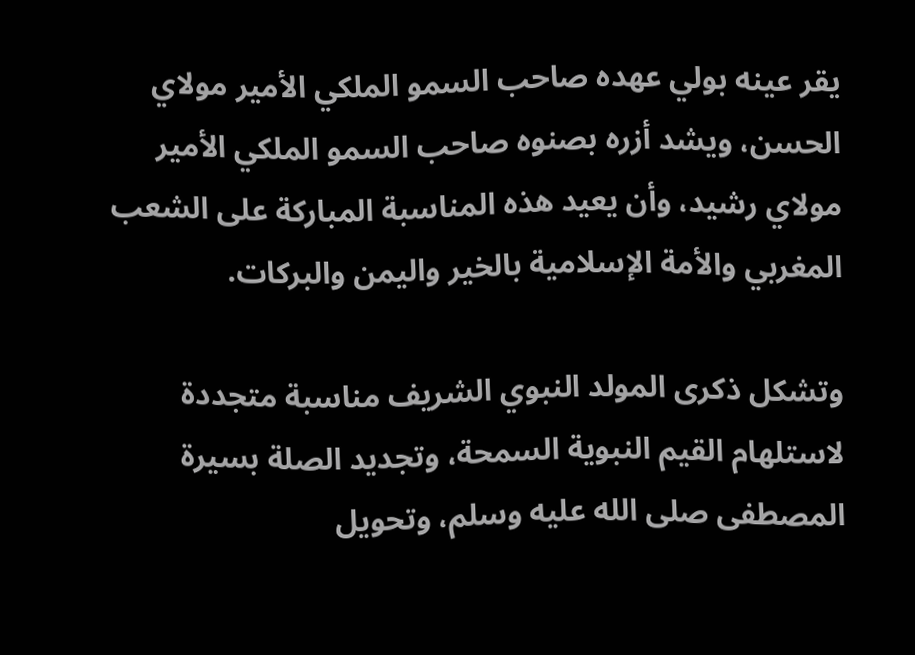يقر عينه بولي عهده صاحب السمو الملكي الأمير مولاي الحسن، ويشد أزره بصنوه صاحب السمو الملكي الأمير مولاي رشيد، وأن يعيد هذه المناسبة المباركة على الشعب المغربي والأمة الإسلامية بالخير واليمن والبركات.

وتشكل ذكرى المولد النبوي الشريف مناسبة متجددة لاستلهام القيم النبوية السمحة، وتجديد الصلة بسيرة المصطفى صلى الله عليه وسلم، وتحويل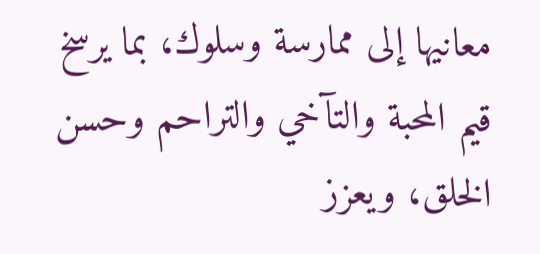معانيها إلى ممارسة وسلوك، بما يرسخ قيم المحبة والتآخي والتراحم وحسن الخلق، ويعزز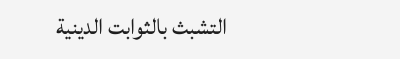التشبث بالثوابت الدينية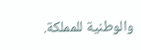والوطنية للمملكة.